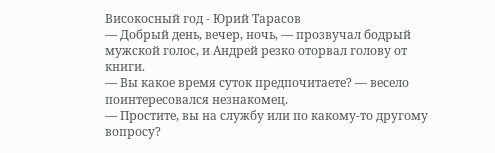Високосный год - Юрий Тарасов
— Добрый день, вечер, ночь, — прозвучал бодрый мужской голос, и Андрей резко оторвал голову от книги.
— Вы какое время суток предпочитаете? — весело поинтересовался незнакомец.
— Простите, вы на службу или по какому-то другому вопросу?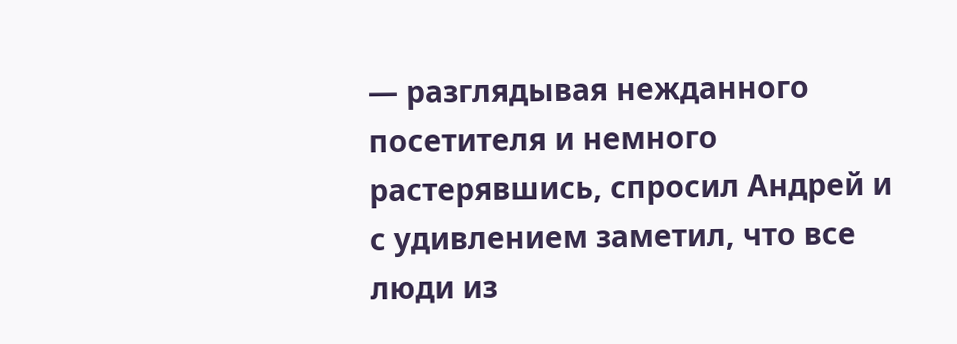— разглядывая нежданного посетителя и немного растерявшись, спросил Андрей и с удивлением заметил, что все люди из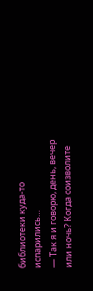библиотеки куда-то испарились…
— Так я и говорю, день, вечер или ночь? Когда соизволите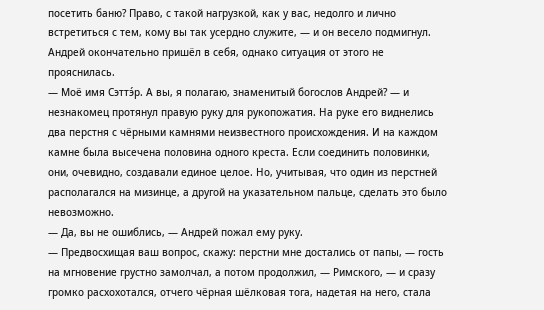посетить баню? Право, с такой нагрузкой, как у вас, недолго и лично встретиться с тем, кому вы так усердно служите, — и он весело подмигнул.
Андрей окончательно пришёл в себя, однако ситуация от этого не прояснилась.
— Моё имя Сэттэ́р. А вы, я полагаю, знаменитый богослов Андрей? — и незнакомец протянул правую руку для рукопожатия. На руке его виднелись два перстня с чёрными камнями неизвестного происхождения. И на каждом камне была высечена половина одного креста. Если соединить половинки, они, очевидно, создавали единое целое. Но, учитывая, что один из перстней располагался на мизинце, а другой на указательном пальце, сделать это было невозможно.
— Да, вы не ошиблись, — Андрей пожал ему руку.
— Предвосхищая ваш вопрос, скажу: перстни мне достались от папы, — гость на мгновение грустно замолчал, а потом продолжил, — Римского, — и сразу громко расхохотался, отчего чёрная шёлковая тога, надетая на него, стала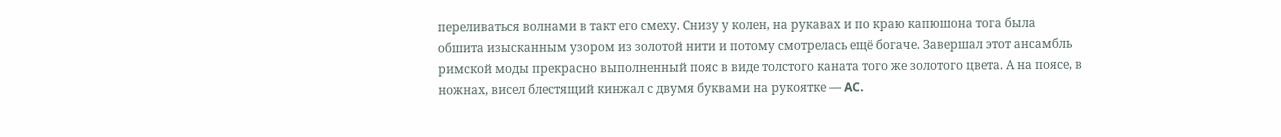переливаться волнами в такт его смеху. Снизу у колен, на рукавах и по краю капюшона тога была обшита изысканным узором из золотой нити и потому смотрелась ещё богаче. Завершал этот ансамбль римской моды прекрасно выполненный пояс в виде толстого каната того же золотого цвета. А на поясе, в ножнах, висел блестящий кинжал с двумя буквами на рукоятке — AC.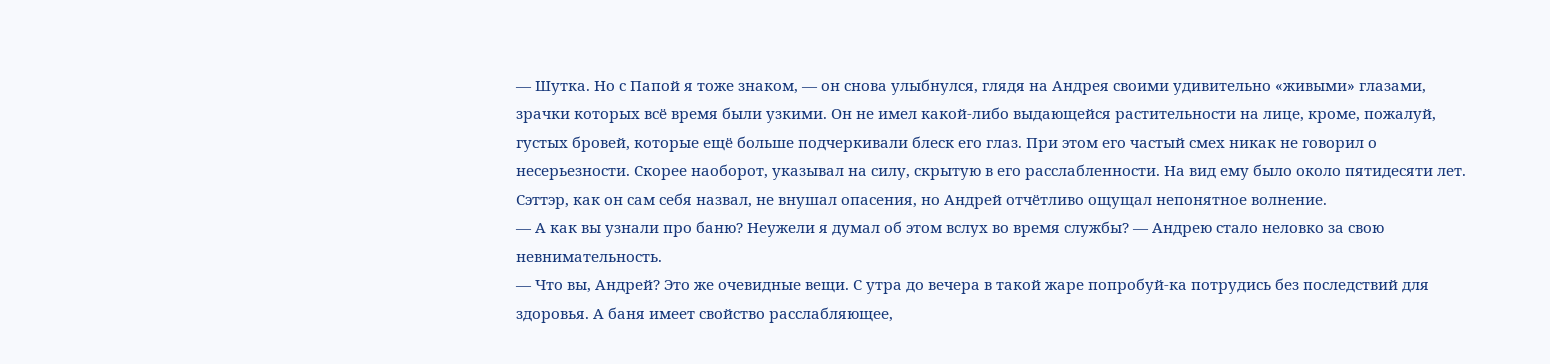— Шутка. Но с Папой я тоже знаком, — он снова улыбнулся, глядя на Андрея своими удивительно «живыми» глазами, зрачки которых всё время были узкими. Он не имел какой-либо выдающейся растительности на лице, кроме, пожалуй, густых бровей, которые ещё больше подчеркивали блеск его глаз. При этом его частый смех никак не говорил о несерьезности. Скорее наоборот, указывал на силу, скрытую в его расслабленности. На вид ему было около пятидесяти лет. Сэттэр, как он сам себя назвал, не внушал опасения, но Андрей отчётливо ощущал непонятное волнение.
— А как вы узнали про баню? Неужели я думал об этом вслух во время службы? — Андрею стало неловко за свою невнимательность.
— Что вы, Андрей? Это же очевидные вещи. С утра до вечера в такой жаре попробуй-ка потрудись без последствий для здоровья. А баня имеет свойство расслабляющее,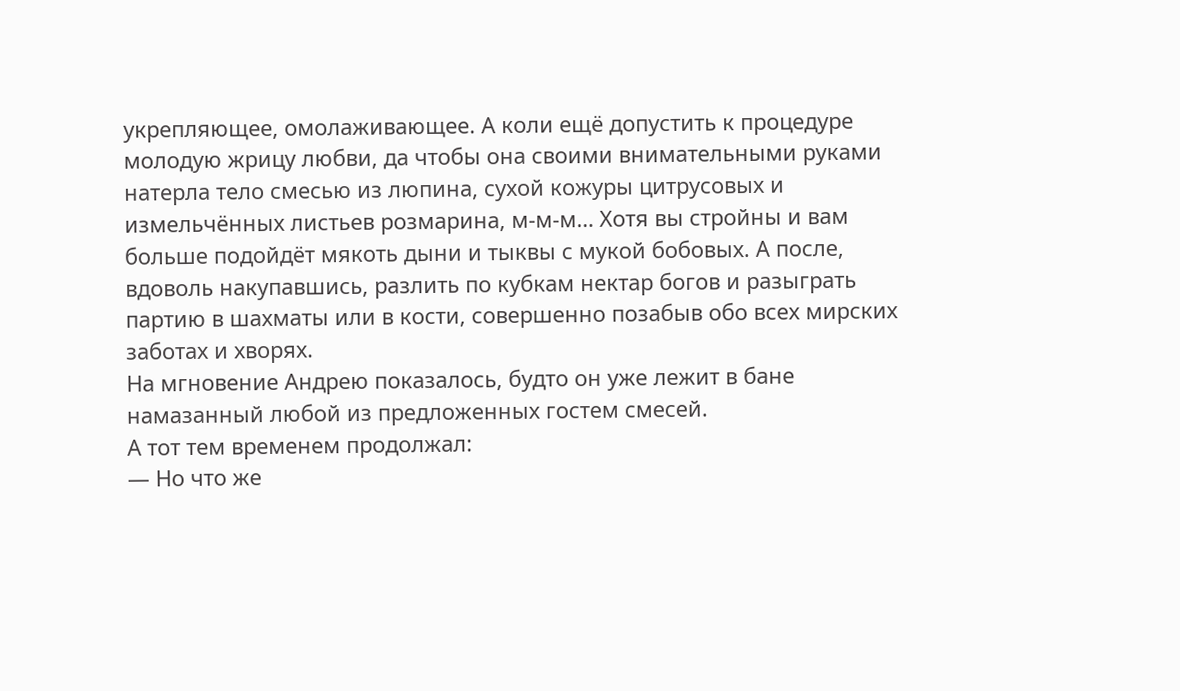укрепляющее, омолаживающее. А коли ещё допустить к процедуре молодую жрицу любви, да чтобы она своими внимательными руками натерла тело смесью из люпина, сухой кожуры цитрусовых и измельчённых листьев розмарина, м-м-м… Хотя вы стройны и вам больше подойдёт мякоть дыни и тыквы с мукой бобовых. А после, вдоволь накупавшись, разлить по кубкам нектар богов и разыграть партию в шахматы или в кости, совершенно позабыв обо всех мирских заботах и хворях.
На мгновение Андрею показалось, будто он уже лежит в бане намазанный любой из предложенных гостем смесей.
А тот тем временем продолжал:
— Но что же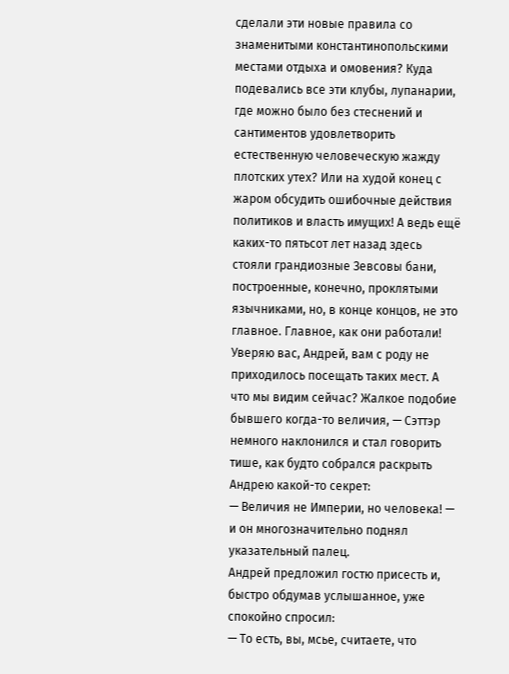сделали эти новые правила со знаменитыми константинопольскими местами отдыха и омовения? Куда подевались все эти клубы, лупанарии, где можно было без стеснений и сантиментов удовлетворить естественную человеческую жажду плотских утех? Или на худой конец с жаром обсудить ошибочные действия политиков и власть имущих! А ведь ещё каких-то пятьсот лет назад здесь стояли грандиозные Зевсовы бани, построенные, конечно, проклятыми язычниками, но, в конце концов, не это главное. Главное, как они работали! Уверяю вас, Андрей, вам с роду не приходилось посещать таких мест. А что мы видим сейчас? Жалкое подобие бывшего когда-то величия, — Сэттэр немного наклонился и стал говорить тише, как будто собрался раскрыть Андрею какой-то секрет:
— Величия не Империи, но человека! — и он многозначительно поднял указательный палец.
Андрей предложил гостю присесть и, быстро обдумав услышанное, уже спокойно спросил:
— То есть, вы, мсье, считаете, что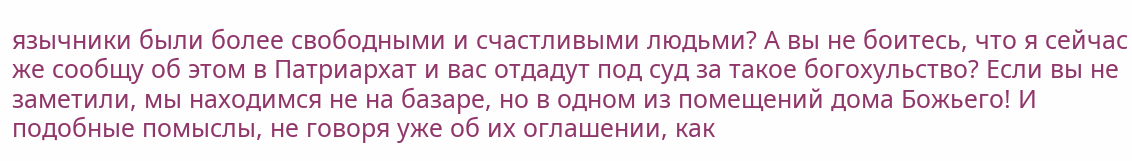язычники были более свободными и счастливыми людьми? А вы не боитесь, что я сейчас же сообщу об этом в Патриархат и вас отдадут под суд за такое богохульство? Если вы не заметили, мы находимся не на базаре, но в одном из помещений дома Божьего! И подобные помыслы, не говоря уже об их оглашении, как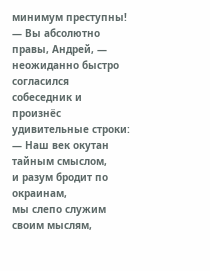минимум преступны!
— Вы абсолютно правы, Андрей, — неожиданно быстро согласился собеседник и произнёс удивительные строки:
— Наш век окутан тайным смыслом,
и разум бродит по окраинам,
мы слепо служим своим мыслям,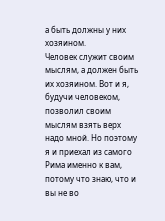а быть должны у них хозяином.
Человек служит своим мыслям, а должен быть их хозяином. Вот и я, будучи человеком, позволил своим мыслям взять верх надо мной. Но поэтому я и приехал из самого Рима именно к вам, потому что знаю, что и вы не во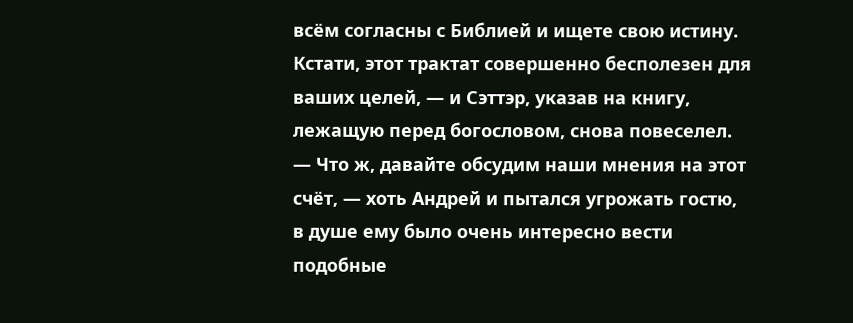всём согласны с Библией и ищете свою истину. Кстати, этот трактат совершенно бесполезен для ваших целей, — и Сэттэр, указав на книгу, лежащую перед богословом, снова повеселел.
— Что ж, давайте обсудим наши мнения на этот счёт, — хоть Андрей и пытался угрожать гостю, в душе ему было очень интересно вести подобные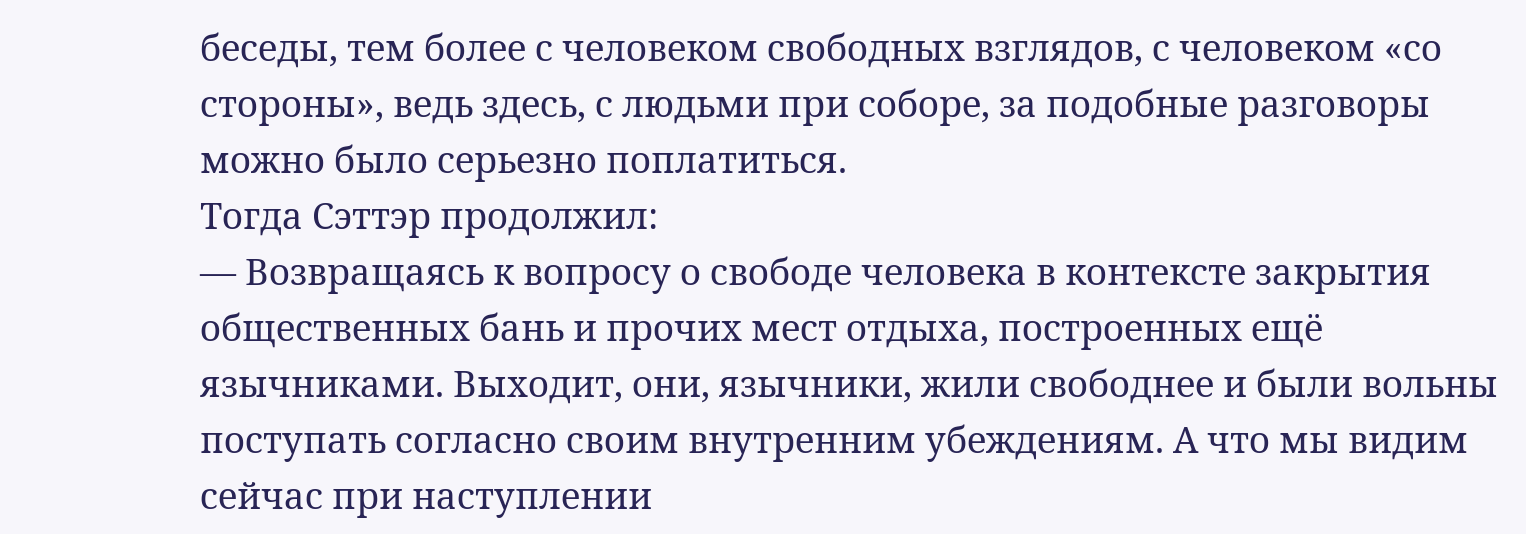беседы, тем более с человеком свободных взглядов, с человеком «со стороны», ведь здесь, с людьми при соборе, за подобные разговоры можно было серьезно поплатиться.
Тогда Сэттэр продолжил:
— Возвращаясь к вопросу о свободе человека в контексте закрытия общественных бань и прочих мест отдыха, построенных ещё язычниками. Выходит, они, язычники, жили свободнее и были вольны поступать согласно своим внутренним убеждениям. А что мы видим сейчас при наступлении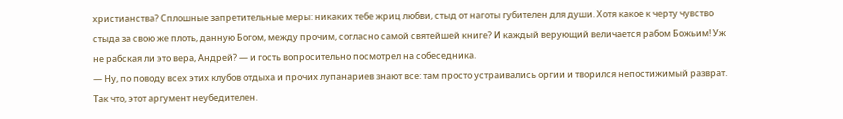христианства? Сплошные запретительные меры: никаких тебе жриц любви, стыд от наготы губителен для души. Хотя какое к черту чувство стыда за свою же плоть, данную Богом, между прочим, согласно самой святейшей книге? И каждый верующий величается рабом Божьим! Уж не рабская ли это вера, Андрей? — и гость вопросительно посмотрел на собеседника.
— Ну, по поводу всех этих клубов отдыха и прочих лупанариев знают все: там просто устраивались оргии и творился непостижимый разврат. Так что, этот аргумент неубедителен.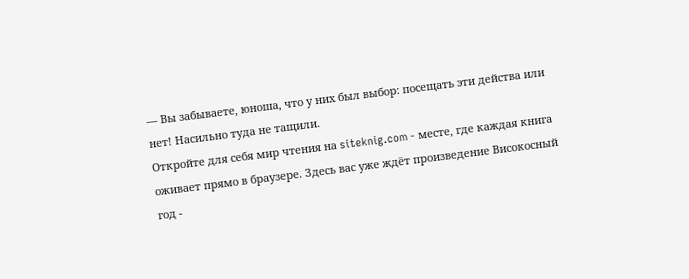— Вы забываете, юноша, что у них был выбор: посещать эти действа или нет! Насильно туда не тащили.
Откройте для себя мир чтения на siteknig.com - месте, где каждая книга оживает прямо в браузере. Здесь вас уже ждёт произведение Високосный год -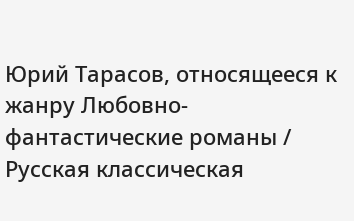Юрий Тарасов, относящееся к жанру Любовно-фантастические романы / Русская классическая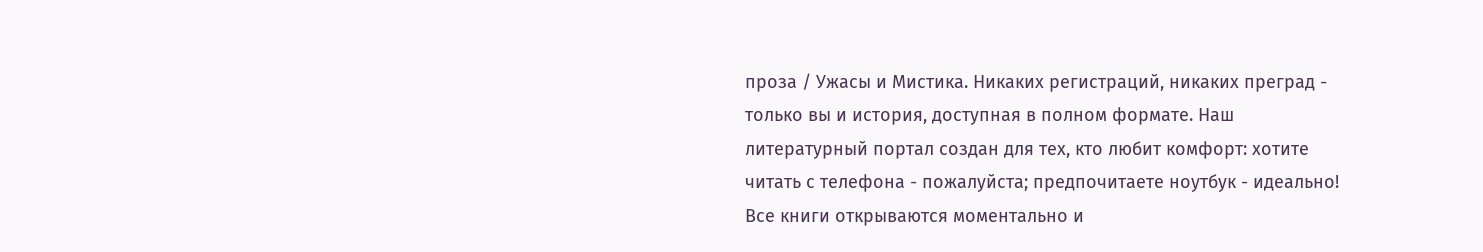проза / Ужасы и Мистика. Никаких регистраций, никаких преград - только вы и история, доступная в полном формате. Наш литературный портал создан для тех, кто любит комфорт: хотите читать с телефона - пожалуйста; предпочитаете ноутбук - идеально! Все книги открываются моментально и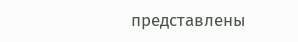представлены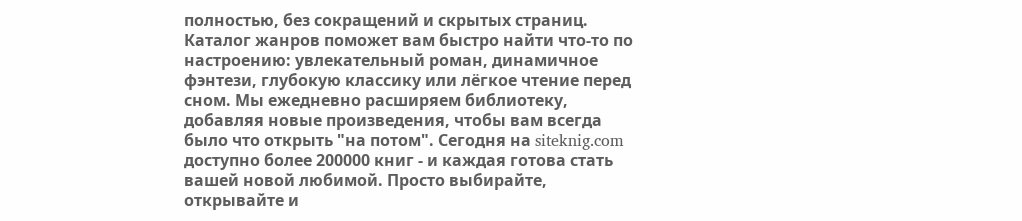полностью, без сокращений и скрытых страниц. Каталог жанров поможет вам быстро найти что-то по настроению: увлекательный роман, динамичное фэнтези, глубокую классику или лёгкое чтение перед сном. Мы ежедневно расширяем библиотеку, добавляя новые произведения, чтобы вам всегда было что открыть "на потом". Сегодня на siteknig.com доступно более 200000 книг - и каждая готова стать вашей новой любимой. Просто выбирайте, открывайте и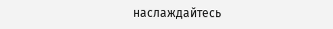наслаждайтесь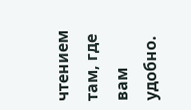чтением там, где вам удобно.